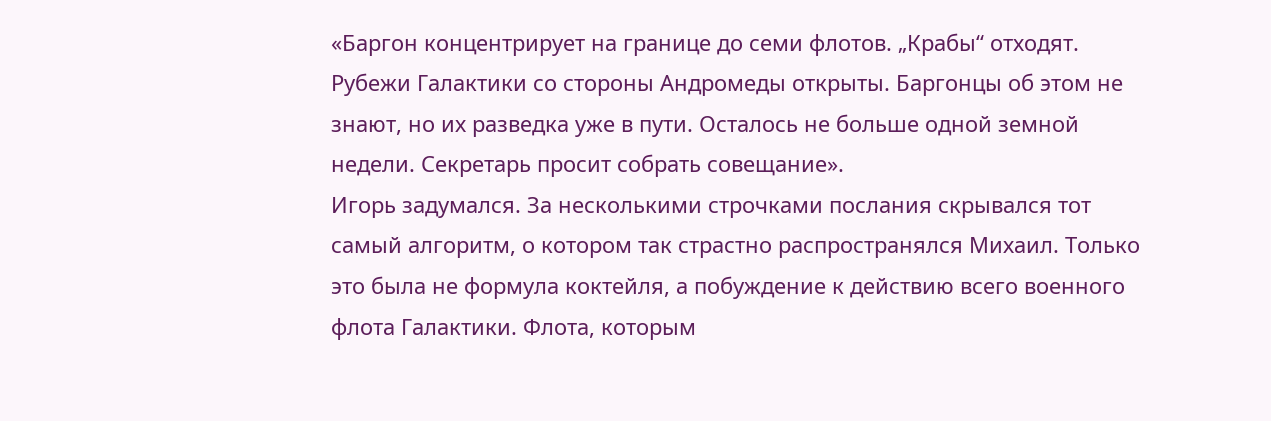«Баргон концентрирует на границе до семи флотов. „Крабы“ отходят. Рубежи Галактики со стороны Андромеды открыты. Баргонцы об этом не знают, но их разведка уже в пути. Осталось не больше одной земной недели. Секретарь просит собрать совещание».
Игорь задумался. За несколькими строчками послания скрывался тот самый алгоритм, о котором так страстно распространялся Михаил. Только это была не формула коктейля, а побуждение к действию всего военного флота Галактики. Флота, которым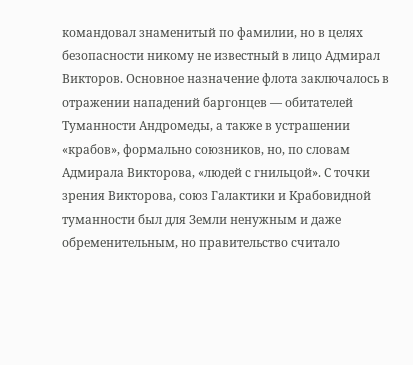командовал знаменитый по фамилии, но в целях безопасности никому не известный в лицо Адмирал Викторов. Основное назначение флота заключалось в отражении нападений баргонцев — обитателей Туманности Андромеды, а также в устрашении «крабов», формально союзников, но, по словам Адмирала Викторова, «людей с гнильцой». С точки зрения Викторова, союз Галактики и Крабовидной туманности был для Земли ненужным и даже обременительным, но правительство считало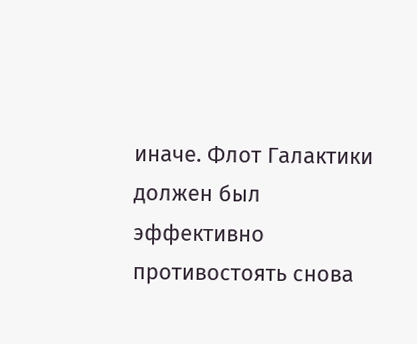иначе. Флот Галактики должен был эффективно противостоять снова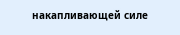накапливающей силе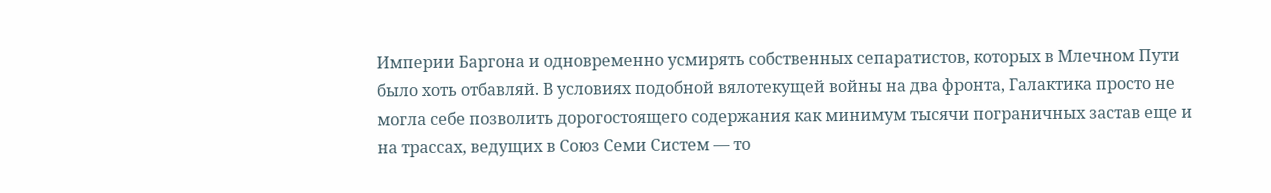Империи Баргона и одновременно усмирять собственных сепаратистов, которых в Млечном Пути было хоть отбавляй. В условиях подобной вялотекущей войны на два фронта, Галактика просто не могла себе позволить дорогостоящего содержания как минимум тысячи пограничных застав еще и на трассах, ведущих в Союз Семи Систем — то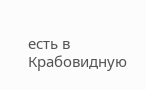есть в Крабовидную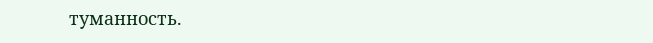туманность.